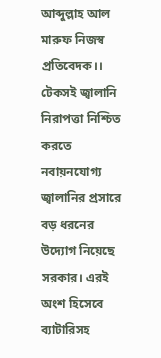আব্দুল্লাহ আল মারুফ নিজস্ব প্রতিবেদক।। টেকসই জ্বালানি নিরাপত্তা নিশ্চিত করতে নবায়নযোগ্য জ্বালানির প্রসারে বড় ধরনের উদ্যোগ নিয়েছে সরকার। এরই অংশ হিসেবে ব্যাটারিসহ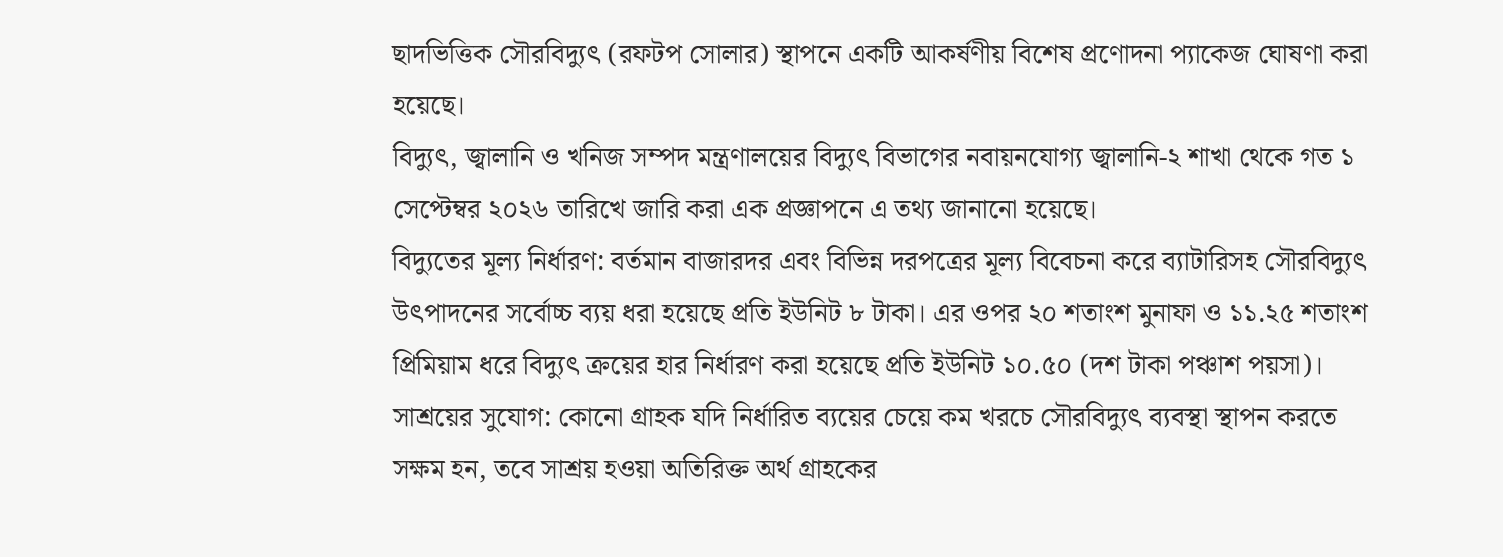ছাদভিত্তিক সৌরবিদ্যুৎ (রফটপ সোলার) স্থাপনে একটি আকর্ষণীয় বিশেষ প্রণোদনা প্যাকেজ ঘোষণা করা হয়েছে।
বিদ্যুৎ, জ্বালানি ও খনিজ সম্পদ মন্ত্রণালয়ের বিদ্যুৎ বিভাগের নবায়নযোগ্য জ্বালানি-২ শাখা থেকে গত ১ সেপ্টেম্বর ২০২৬ তারিখে জারি করা এক প্রজ্ঞাপনে এ তথ্য জানানো হয়েছে।
বিদ্যুতের মূল্য নির্ধারণ: বর্তমান বাজারদর এবং বিভিন্ন দরপত্রের মূল্য বিবেচনা করে ব্যাটারিসহ সৌরবিদ্যুৎ উৎপাদনের সর্বোচ্চ ব্যয় ধরা হয়েছে প্রতি ইউনিট ৮ টাকা। এর ওপর ২০ শতাংশ মুনাফা ও ১১.২৫ শতাংশ প্রিমিয়াম ধরে বিদ্যুৎ ক্রয়ের হার নির্ধারণ করা হয়েছে প্রতি ইউনিট ১০.৫০ (দশ টাকা পঞ্চাশ পয়সা)।
সাশ্রয়ের সুযোগ: কোনো গ্রাহক যদি নির্ধারিত ব্যয়ের চেয়ে কম খরচে সৌরবিদ্যুৎ ব্যবস্থা স্থাপন করতে সক্ষম হন, তবে সাশ্রয় হওয়া অতিরিক্ত অর্থ গ্রাহকের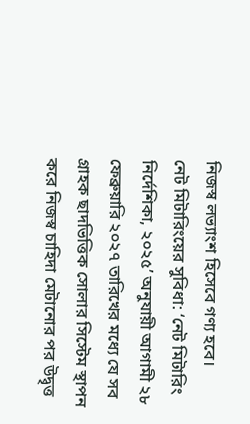নিজস্ব লভ্যাংশ হিসেবে গণ্য হবে।
নেট মিটারিংয়ের সুবিধা: ‘নেট মিটারিং নির্দেশিকা, ২০২৫’ অনুযায়ী আগামী ২৮ ফেব্রুয়ারি ২০২৭ তারিখের মধ্যে যে সব গ্রাহক ছাদভিত্তিক সোলার সিস্টেম স্থাপন করে নিজস্ব চাহিদা মেটানোর পর উদ্বৃত্ত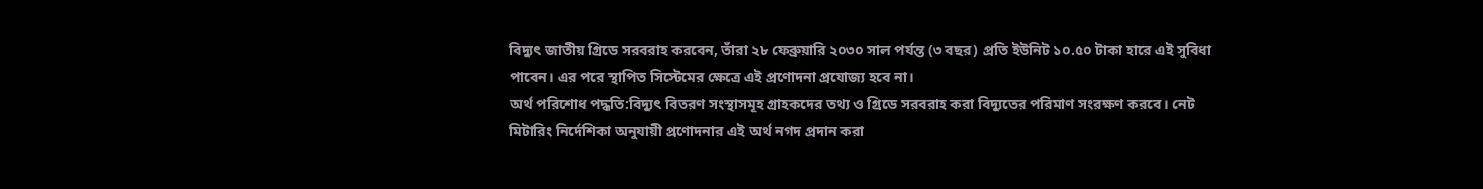বিদ্যুৎ জাতীয় গ্রিডে সরবরাহ করবেন, তাঁরা ২৮ ফেব্রুয়ারি ২০৩০ সাল পর্যন্ত (৩ বছর) প্রতি ইউনিট ১০.৫০ টাকা হারে এই সুবিধা পাবেন। এর পরে স্থাপিত সিস্টেমের ক্ষেত্রে এই প্রণোদনা প্রযোজ্য হবে না।
অর্থ পরিশোধ পদ্ধতি:বিদ্যুৎ বিতরণ সংস্থাসমূহ গ্রাহকদের তথ্য ও গ্রিডে সরবরাহ করা বিদ্যুতের পরিমাণ সংরক্ষণ করবে। নেট মিটারিং নির্দেশিকা অনুযায়ী প্রণোদনার এই অর্থ নগদ প্রদান করা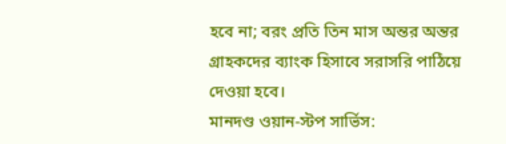হবে না; বরং প্রতি তিন মাস অন্তর অন্তর গ্রাহকদের ব্যাংক হিসাবে সরাসরি পাঠিয়ে দেওয়া হবে।
মানদণ্ড ওয়ান-স্টপ সার্ভিস: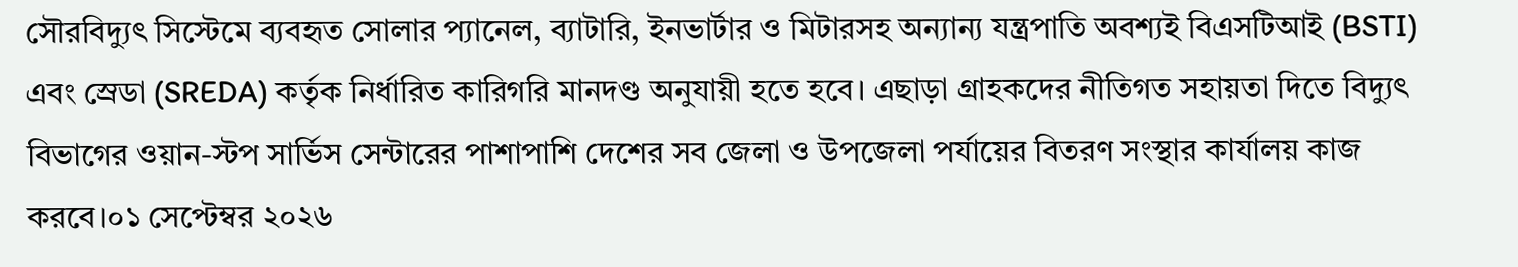সৌরবিদ্যুৎ সিস্টেমে ব্যবহৃত সোলার প্যানেল, ব্যাটারি, ইনভার্টার ও মিটারসহ অন্যান্য যন্ত্রপাতি অবশ্যই বিএসটিআই (BSTI) এবং স্রেডা (SREDA) কর্তৃক নির্ধারিত কারিগরি মানদণ্ড অনুযায়ী হতে হবে। এছাড়া গ্রাহকদের নীতিগত সহায়তা দিতে বিদ্যুৎ বিভাগের ওয়ান-স্টপ সার্ভিস সেন্টারের পাশাপাশি দেশের সব জেলা ও উপজেলা পর্যায়ের বিতরণ সংস্থার কার্যালয় কাজ করবে।০১ সেপ্টেম্বর ২০২৬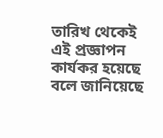তারিখ থেকেই এই প্রজ্ঞাপন কার্যকর হয়েছে বলে জানিয়েছে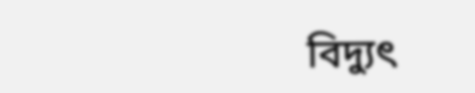বিদ্যুৎ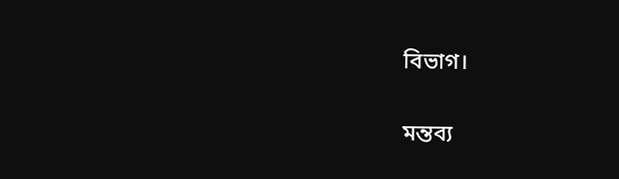বিভাগ।


মন্তব্য